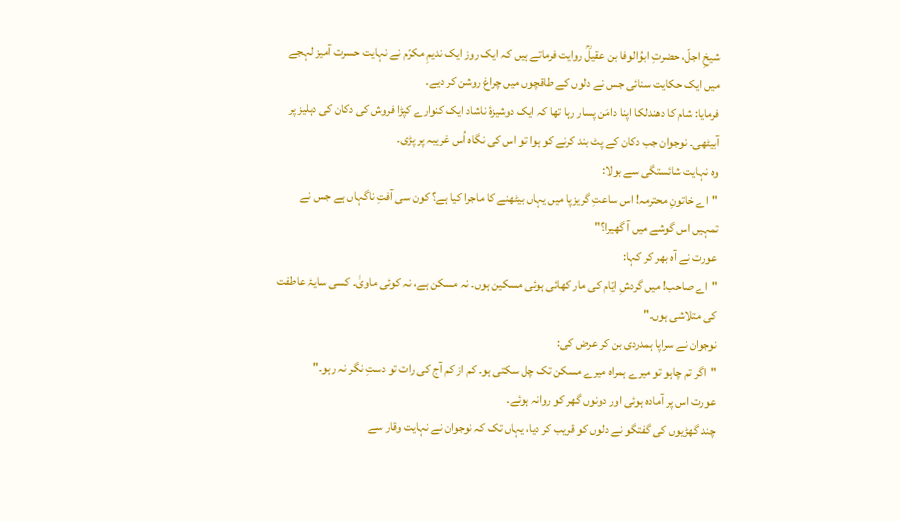شیخِ اجلّ، حضرتِ ابوُالوفا بن عقیلؒ روایت فرماتے ہیں کہ ایک روز ایک ندیمِ مکرّم نے نہایت حسرت آمیز لہجے میں ایک حکایت سنائی جس نے دلوں کے طاقچوں میں چراغ روشن کر دیے۔
فرمایا: شام کا دھندلکا اپنا دامَن پسار رہا تھا کہ ایک دوشیزۂ ناشاد ایک کنوارے کپڑا فروش کی دکان کی دہلیز پر آبیٹھی۔ نوجوان جب دکان کے پٹ بند کرنے کو ہوا تو اس کی نگاہ اُس غریبہ پر پڑی۔
وہ نہایت شائستگی سے بولا:
"اے خاتونِ محترمہ! اس ساعتِ گریزپا میں یہاں بیٹھنے کا ماجرا کیا ہے؟ کون سی آفتِ ناگہاں ہے جس نے تمہیں اس گوشے میں آ گھیرا؟"
عورت نے آہ بھر کر کہا:
"اے صاحب! میں گردشِ ایّام کی مار کھائی ہوئی مسکین ہوں۔ نہ مسکن ہے، نہ کوئی ماویٰ۔ کسی سایۂ عاطفت کی متلاشی ہوں۔"
نوجوان نے سراپا ہمدردی بن کر عرض کی:
"اگر تم چاہو تو میرے ہمراہ میرے مسکن تک چل سکتی ہو۔ کم از کم آج کی رات تو دستِ نگر نہ رہو۔"
عورت اس پر آمادہ ہوئی اور دونوں گھر کو روانہ ہوئے۔
چند گھڑیوں کی گفتگو نے دلوں کو قریب کر دیا، یہاں تک کہ نوجوان نے نہایت وقار سے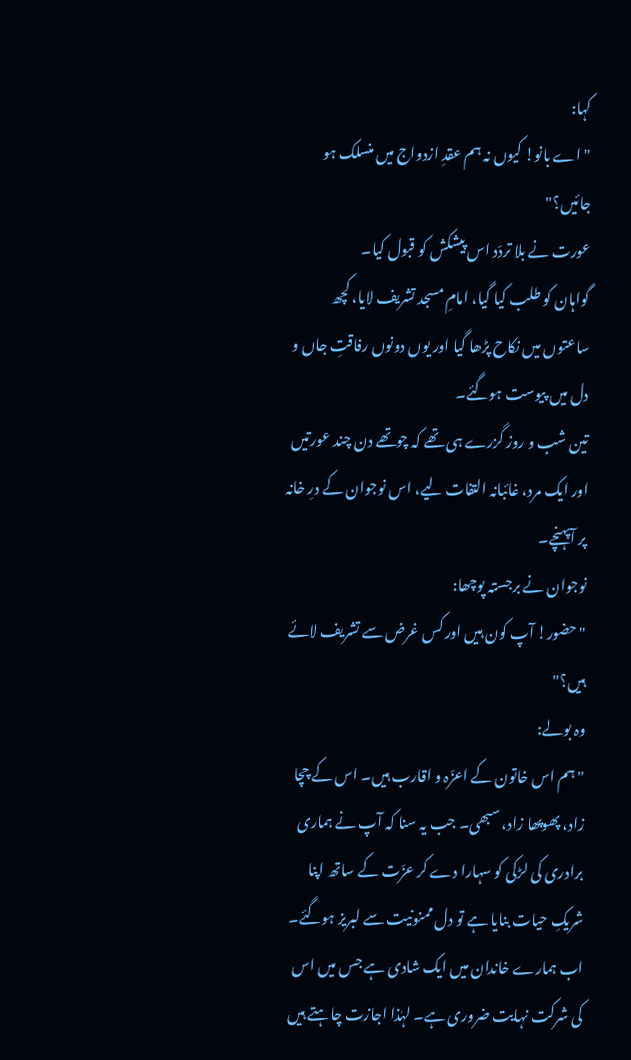کہا:
"اے بانو! کیوں نہ ہم عقدِ ازدواج میں منسلک ہو جائیں؟"
عورت نے بلا تردّد اس پیشکش کو قبول کیا۔
گواہان کو طلب کیا گیا، امامِ مسجد تشریف لایا، کچھ ساعتوں میں نکاح پڑھا گیا اور یوں دونوں رفاقتِ جاں و دل میں پیوست ہوگئے۔
تین شب و روز گزرے ہی تھے کہ چوتھے دن چند عورتیں اور ایک مرد، غائبانہ التفات لیے، اس نوجوان کے درِ خانہ پر آپہنچے۔
نوجوان نے برجستہ پوچھا:
"حضور! آپ کون ہیں اور کس غرض سے تشریف لائے ہیں؟"
وہ بولے:
"ہم اس خاتون کے اعزّہ و اقارب ہیں۔ اس کے چچا زاد، پھوپھا زاد، سبھی۔ جب یہ سنا کہ آپ نے ہماری برادری کی لڑکی کو سہارا دے کر عزّت کے ساتھ اپنا شریکِ حیات بنایا ہے تو دل ممنونیت سے لبریز ہوگئے۔ اب ہمارے خاندان میں ایک شادی ہے جس میں اس کی شرکت نہایت ضروری ہے۔ لہٰذا اجازت چاہتے ہیں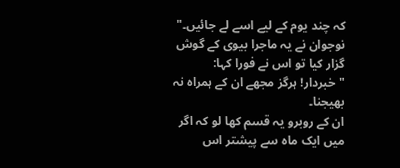کہ چند یوم کے لیے اسے لے جائیں۔"
نوجوان نے یہ ماجرا بیوی کے گوش گزار کیا تو اس نے فورا کہا:
"خبردار! ہرگز مجھے ان کے ہمراہ نہ بھیجنا۔
ان کے روبرو یہ قسم کھا لو کہ اگر میں ایک ماہ سے پیشتر اس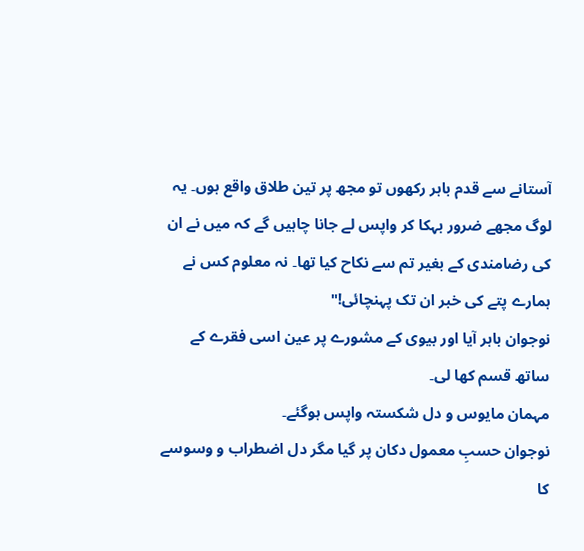آستانے سے قدم باہر رکھوں تو مجھ پر تین طلاق واقع ہوں۔ یہ لوگ مجھے ضرور بہکا کر واپس لے جانا چاہیں گے کہ میں نے ان کی رضامندی کے بغیر تم سے نکاح کیا تھا۔ نہ معلوم کس نے ہمارے پتے کی خبر ان تک پہنچائی!"
نوجوان باہر آیا اور بیوی کے مشورے پر عین اسی فقرے کے ساتھ قسم کھا لی۔
مہمان مایوس و دل شکستہ واپس ہوگئے۔
نوجوان حسبِ معمول دکان پر گیا مگر دل اضطراب و وسوسے کا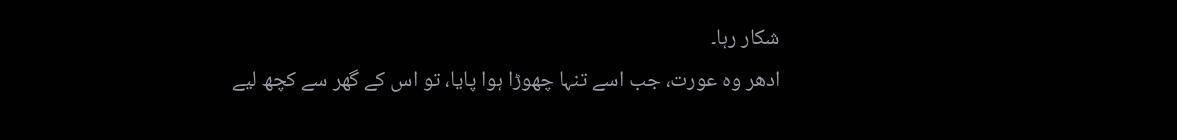شکار رہا۔
ادھر وہ عورت، جب اسے تنہا چھوڑا ہوا پایا، تو اس کے گھر سے کچھ لیے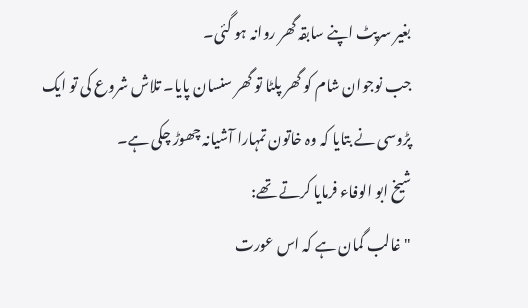بغیر سرپٹ اپنے سابقہ گھر روانہ ہو گئی۔
جب نوجوان شام کو گھر پلٹا تو گھر سنسان پایا۔ تلاش شروع کی تو ایک پڑوسی نے بتایا کہ وہ خاتون تمہارا آشیانہ چھوڑ چکی ہے۔
شیخ ابو الوفاء فرمایا کرتے تھے:
"غالب گمان ہے کہ اس عورت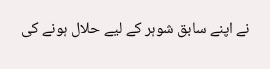نے اپنے سابق شوہر کے لیے حلال ہونے کی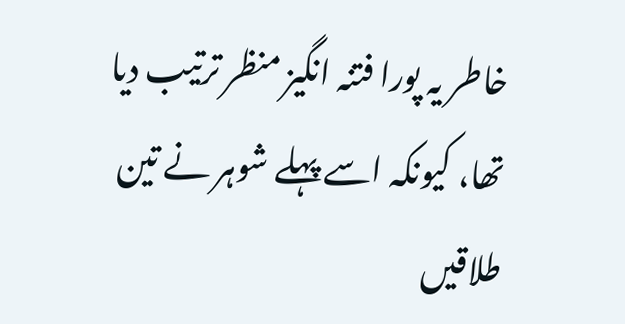خاطر یہ پورا فتنہ انگیز منظر ترتیب دیا تھا، کیونکہ اسے پہلے شوہر نے تین طلاقیں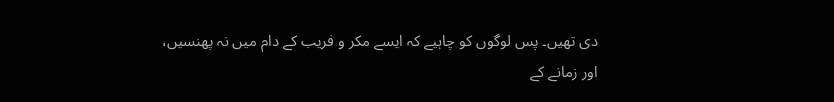دی تھیں۔ پس لوگوں کو چاہیے کہ ایسے مکر و فریب کے دام میں نہ پھنسیں، اور زمانے کے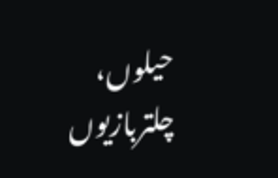حیلوں، چلتربازیوں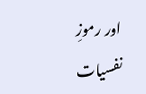اور رموزِ نفسیات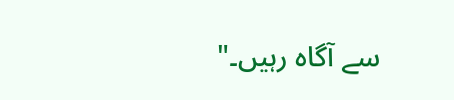سے آگاہ رہیں۔"